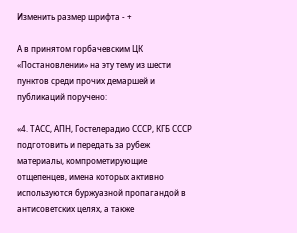Изменить размер шрифта - +

А в принятом горбачевским ЦК «Постановлении» на эту тему из шести пунктов среди прочих демаршей и публикаций поручено:

«4. ТАСС, АПН, Гостелерадио СССР, КГБ СССР подготовить и передать за рубеж материалы, компрометирующие отщепенцев, имена которых активно используются буржуазной пропагандой в антисоветских целях, а также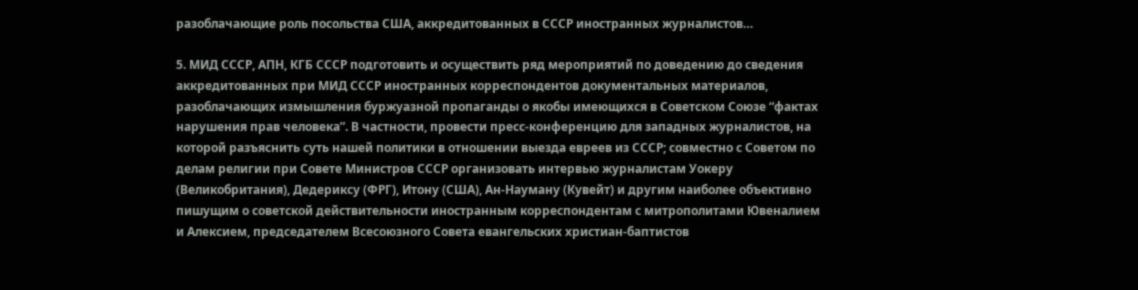разоблачающие роль посольства США, аккредитованных в СССР иностранных журналистов…

5. МИД СССР, АПН, КГБ СССР подготовить и осуществить ряд мероприятий по доведению до сведения аккредитованных при МИД СССР иностранных корреспондентов документальных материалов, разоблачающих измышления буржуазной пропаганды о якобы имеющихся в Советском Союзе “фактах нарушения прав человека”. В частности, провести пресс-конференцию для западных журналистов, на которой разъяснить суть нашей политики в отношении выезда евреев из СССР; совместно с Советом по делам религии при Совете Министров СССР организовать интервью журналистам Уокеру (Великобритания), Дедериксу (ФРГ), Итону (США), Ан-Науману (Кувейт) и другим наиболее объективно пишущим о советской действительности иностранным корреспондентам с митрополитами Ювеналием и Алексием, председателем Всесоюзного Совета евангельских христиан-баптистов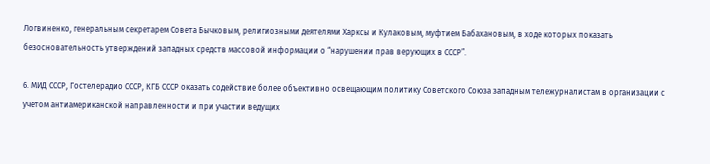Логвиненко, генеральным секретарем Совета Бычковым, религиозными деятелями Харксы и Кулаковым, муфтием Бабахановым, в ходе которых показать безосновательность утверждений западных средств массовой информации о “нарушении прав верующих в СССР”.

6. МИД СССР, Гостелерадио СССР, КГБ СССР оказать содействие более объективно освещающим политику Советского Союза западным тележурналистам в организации с учетом антиамериканской направленности и при участии ведущих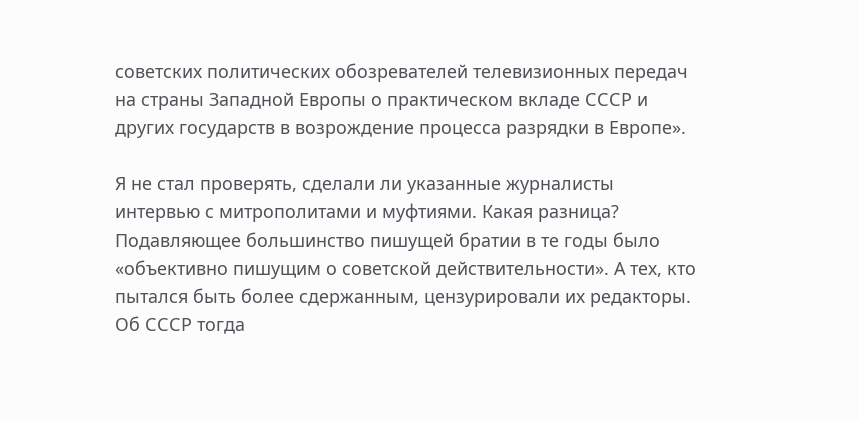советских политических обозревателей телевизионных передач на страны Западной Европы о практическом вкладе СССР и других государств в возрождение процесса разрядки в Европе».

Я не стал проверять, сделали ли указанные журналисты интервью с митрополитами и муфтиями. Какая разница? Подавляющее большинство пишущей братии в те годы было «объективно пишущим о советской действительности». А тех, кто пытался быть более сдержанным, цензурировали их редакторы. Об СССР тогда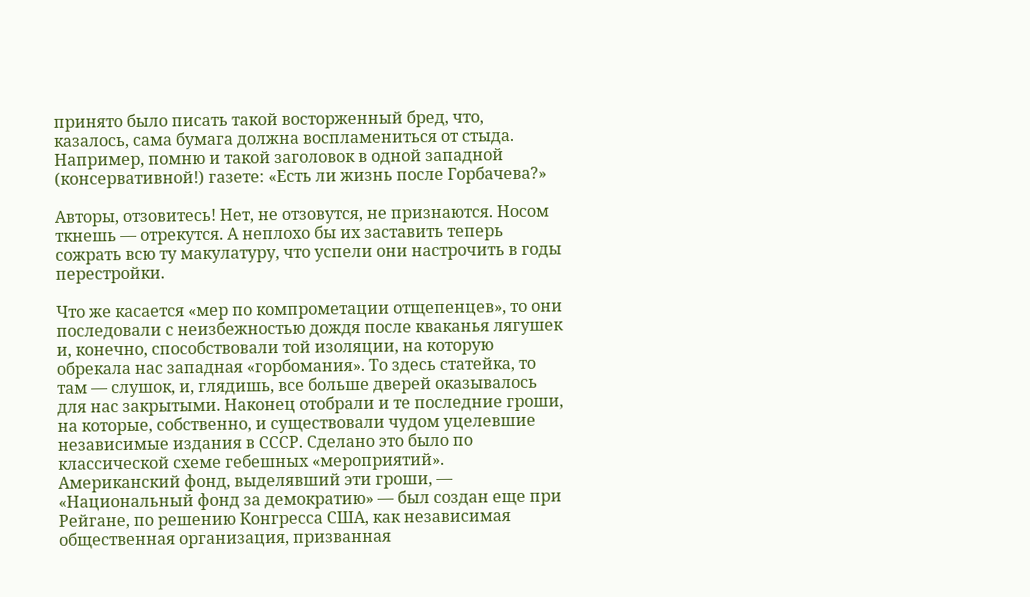принято было писать такой восторженный бред, что, казалось, сама бумага должна воспламениться от стыда. Например, помню и такой заголовок в одной западной (консервативной!) газете: «Есть ли жизнь после Горбачева?»

Авторы, отзовитесь! Нет, не отзовутся, не признаются. Носом ткнешь — отрекутся. А неплохо бы их заставить теперь сожрать всю ту макулатуру, что успели они настрочить в годы перестройки.

Что же касается «мер по компрометации отщепенцев», то они последовали с неизбежностью дождя после кваканья лягушек и, конечно, способствовали той изоляции, на которую обрекала нас западная «горбомания». То здесь статейка, то там — слушок, и, глядишь, все больше дверей оказывалось для нас закрытыми. Наконец отобрали и те последние гроши, на которые, собственно, и существовали чудом уцелевшие независимые издания в СССР. Сделано это было по классической схеме гебешных «мероприятий». Американский фонд, выделявший эти гроши, — «Национальный фонд за демократию» — был создан еще при Рейгане, по решению Конгресса США, как независимая общественная организация, призванная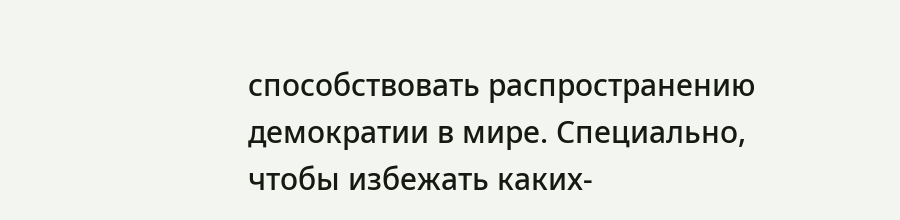способствовать распространению демократии в мире. Специально, чтобы избежать каких-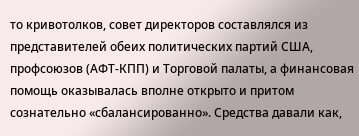то кривотолков, совет директоров составлялся из представителей обеих политических партий США, профсоюзов (АФТ-КПП) и Торговой палаты, а финансовая помощь оказывалась вполне открыто и притом сознательно «сбалансированно». Средства давали как,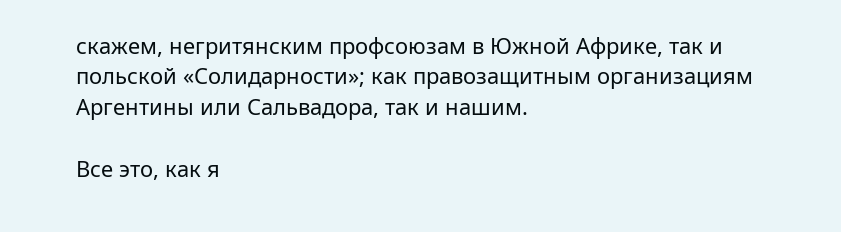скажем, негритянским профсоюзам в Южной Африке, так и польской «Солидарности»; как правозащитным организациям Аргентины или Сальвадора, так и нашим.

Все это, как я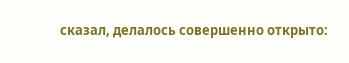сказал, делалось совершенно открыто: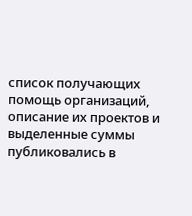список получающих помощь организаций, описание их проектов и выделенные суммы публиковались в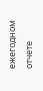ежегодном отчете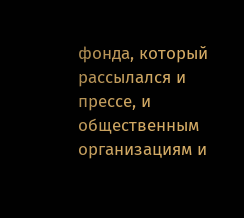фонда, который рассылался и прессе, и общественным организациям и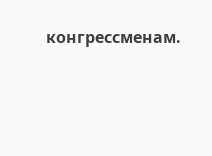конгрессменам.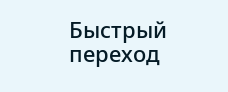Быстрый переход